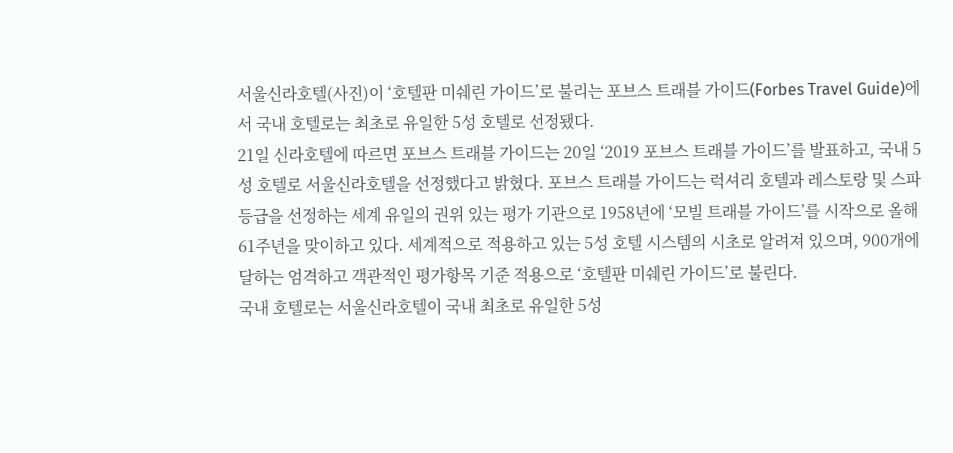서울신라호텔(사진)이 ‘호텔판 미쉐린 가이드’로 불리는 포브스 트래블 가이드(Forbes Travel Guide)에서 국내 호텔로는 최초로 유일한 5성 호텔로 선정됐다.
21일 신라호텔에 따르면 포브스 트래블 가이드는 20일 ‘2019 포브스 트래블 가이드’를 발표하고, 국내 5성 호텔로 서울신라호텔을 선정했다고 밝혔다. 포브스 트래블 가이드는 럭셔리 호텔과 레스토랑 및 스파 등급을 선정하는 세계 유일의 권위 있는 평가 기관으로 1958년에 ‘모빌 트래블 가이드’를 시작으로 올해 61주년을 맞이하고 있다. 세계적으로 적용하고 있는 5성 호텔 시스템의 시초로 알려져 있으며, 900개에 달하는 엄격하고 객관적인 평가항목 기준 적용으로 ‘호텔판 미쉐린 가이드’로 불린다.
국내 호텔로는 서울신라호텔이 국내 최초로 유일한 5성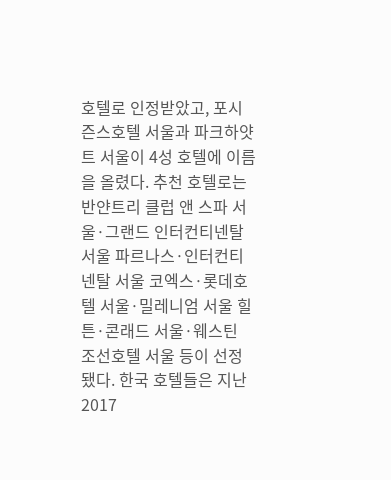호텔로 인정받았고, 포시즌스호텔 서울과 파크하얏트 서울이 4성 호텔에 이름을 올렸다. 추천 호텔로는 반얀트리 클럽 앤 스파 서울·그랜드 인터컨티넨탈 서울 파르나스·인터컨티넨탈 서울 코엑스·롯데호텔 서울·밀레니엄 서울 힐튼·콘래드 서울·웨스틴 조선호텔 서울 등이 선정됐다. 한국 호텔들은 지난 2017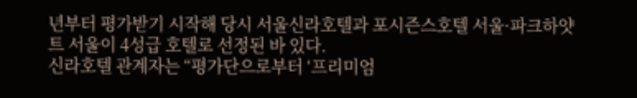년부터 평가받기 시작해 당시 서울신라호텔과 포시즌스호텔 서울·파크하얏트 서울이 4성급 호텔로 선정된 바 있다.
신라호텔 관계자는 “평가단으로부터 ‘프리미엄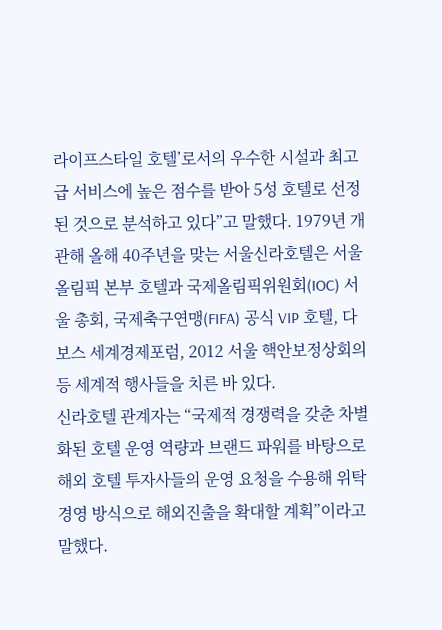라이프스타일 호텔’로서의 우수한 시설과 최고급 서비스에 높은 점수를 받아 5성 호텔로 선정된 것으로 분석하고 있다”고 말했다. 1979년 개관해 올해 40주년을 맞는 서울신라호텔은 서울올림픽 본부 호텔과 국제올림픽위원회(IOC) 서울 총회, 국제축구연맹(FIFA) 공식 VIP 호텔, 다보스 세계경제포럼, 2012 서울 핵안보정상회의 등 세계적 행사들을 치른 바 있다.
신라호텔 관계자는 “국제적 경쟁력을 갖춘 차별화된 호텔 운영 역량과 브랜드 파워를 바탕으로 해외 호텔 투자사들의 운영 요청을 수용해 위탁경영 방식으로 해외진출을 확대할 계획”이라고 말했다.